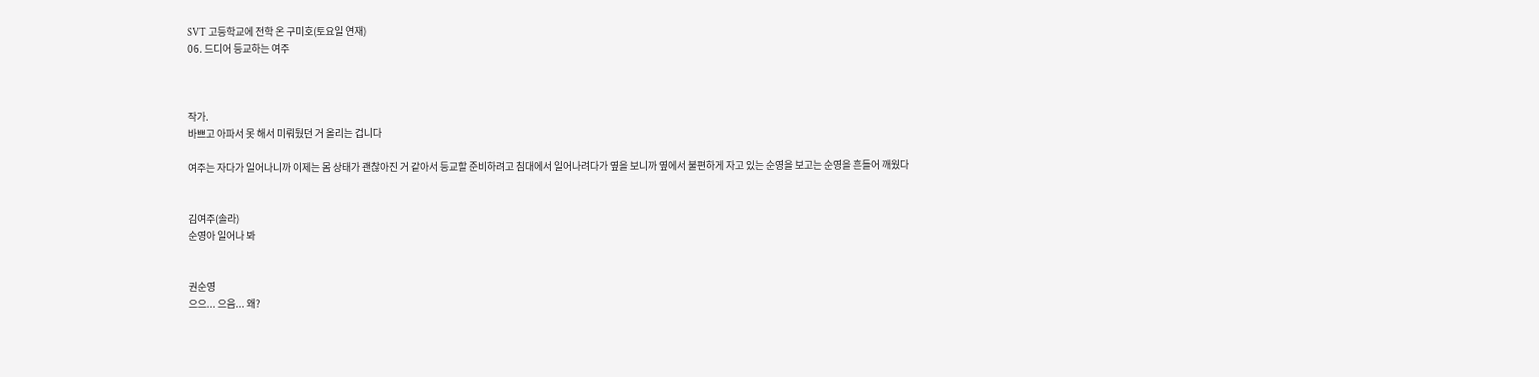SVT 고등학교에 전학 온 구미호(토요일 연재)
06. 드디어 등교하는 여주



작가.
바쁘고 아파서 못 해서 미뤄뒀던 거 올리는 겁니다

여주는 자다가 일어나니까 이제는 몸 상태가 괜찮아진 거 같아서 등교할 준비하려고 침대에서 일어나려다가 옆을 보니까 옆에서 불편하게 자고 있는 순영을 보고는 순영을 흔들어 깨웠다


김여주(솔라)
순영아 일어나 봐


권순영
으으... 으음... 왜?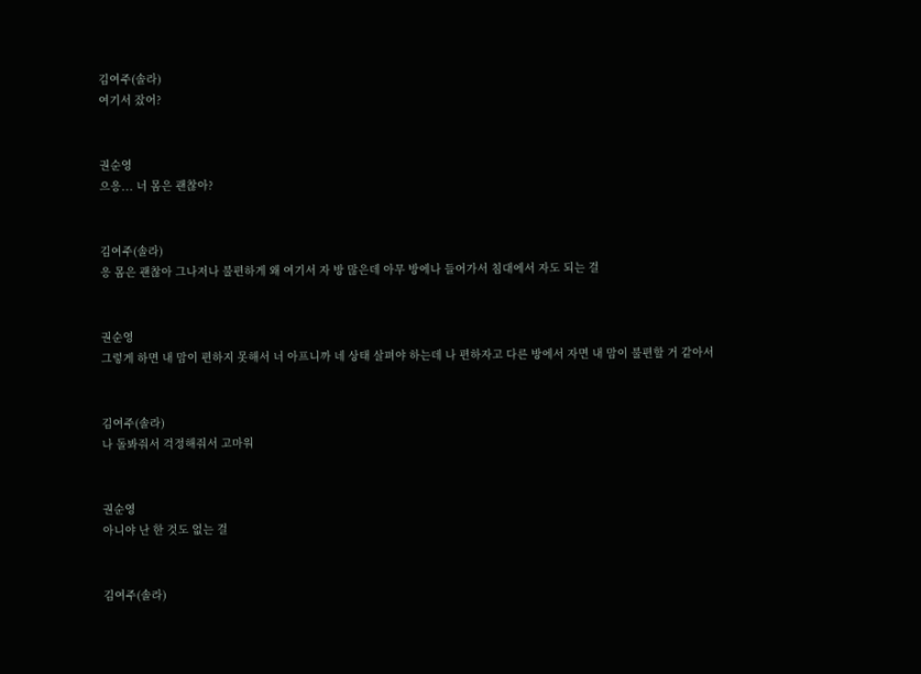김여주(솔라)
여기서 잤어?


권순영
으응... 너 몸은 괜찮아?


김여주(솔라)
응 몸은 괜찮아 그나저나 불편하게 왜 여기서 자 방 많은데 아무 방에나 들어가서 침대에서 자도 되는 걸


권순영
그렇게 하면 내 맘이 편하지 못해서 너 아프니까 네 상태 살펴야 하는데 나 편하자고 다른 방에서 자면 내 맘이 불편할 거 같아서


김여주(솔라)
나 돌봐줘서 걱정해줘서 고마워


권순영
아니야 난 한 것도 없는 걸


김여주(솔라)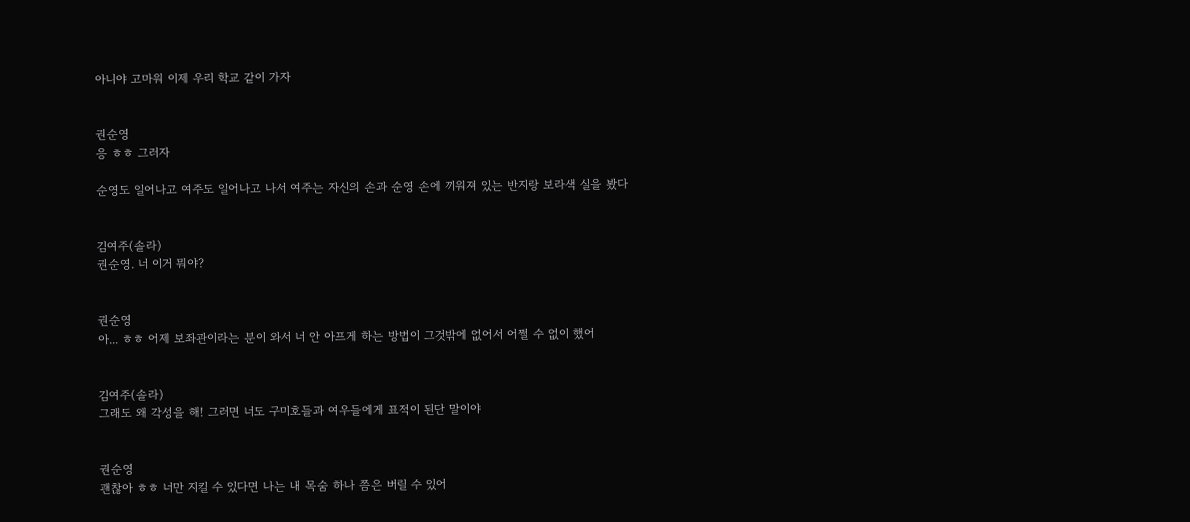아니야 고마워 이제 우리 학교 같이 가자


권순영
응 ㅎㅎ 그러자

순영도 일어나고 여주도 일어나고 나서 여주는 자신의 손과 순영 손에 끼워져 있는 반지랑 보라색 실을 봤다


김여주(솔라)
권순영. 너 이거 뭐야?


권순영
아... ㅎㅎ 어제 보좌관이라는 분이 와서 너 안 아프게 하는 방법이 그것밖에 없어서 어쩔 수 없이 했어


김여주(솔라)
그래도 왜 각성을 해! 그러면 너도 구미호들과 여우들에게 표적이 된단 말이야


권순영
괜찮아 ㅎㅎ 너만 지킬 수 있다면 나는 내 목숨 하나 쯤은 버릴 수 있어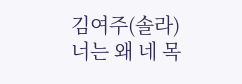김여주(솔라)
너는 왜 네 목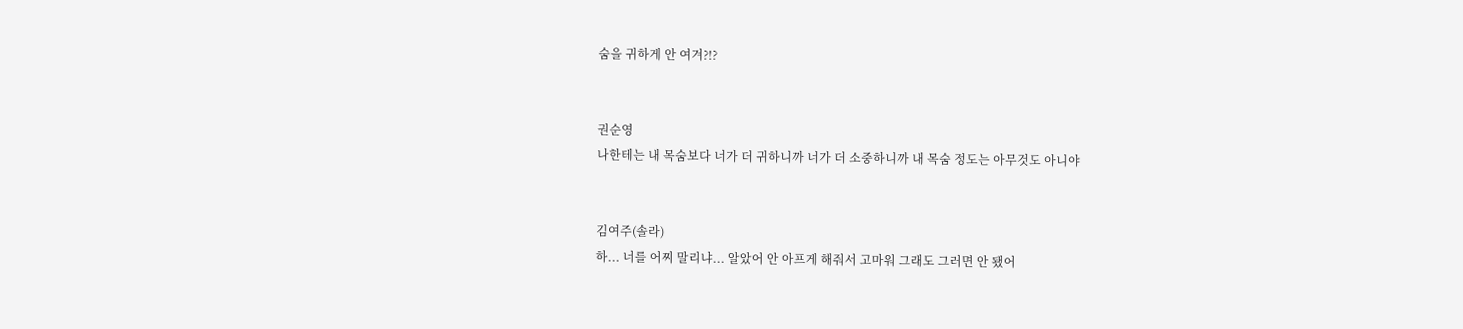숨을 귀하게 안 여겨?!?


권순영
나한테는 내 목숨보다 너가 더 귀하니까 너가 더 소중하니까 내 목숨 정도는 아무것도 아니야


김여주(솔라)
하... 너를 어찌 말리냐... 알았어 안 아프게 해줘서 고마워 그래도 그러면 안 됐어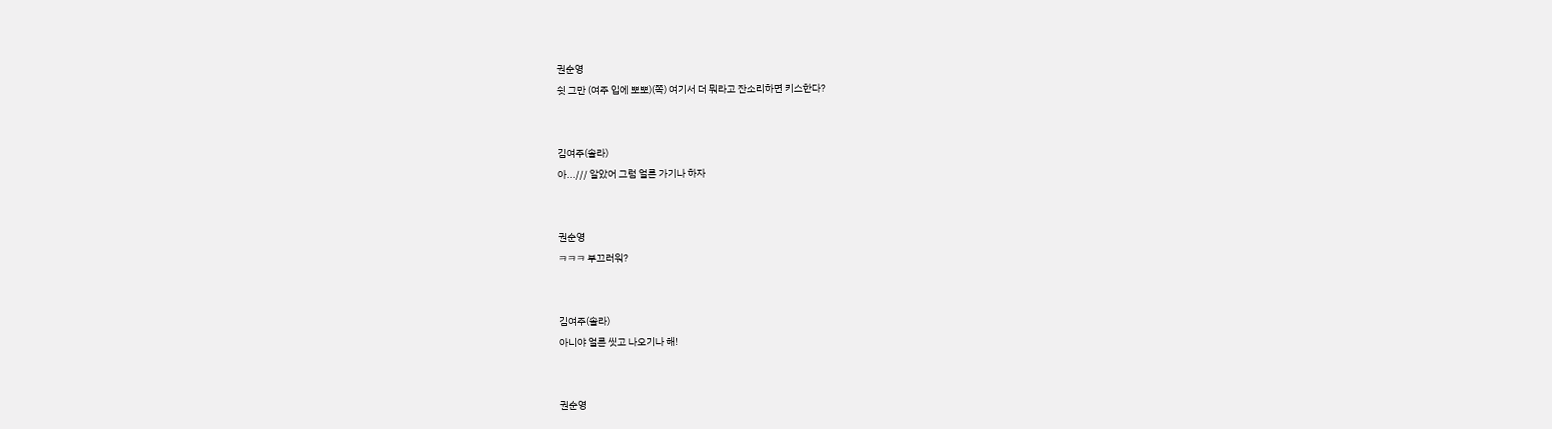권순영
쉿 그만 (여주 입에 뽀뽀)(쪽) 여기서 더 뭐라고 잔소리하면 키스한다?


김여주(솔라)
아.../// 알았어 그럼 얼른 가기나 하자


권순영
ㅋㅋㅋ 부끄러워?


김여주(솔라)
아니야 얼른 씻고 나오기나 해!


권순영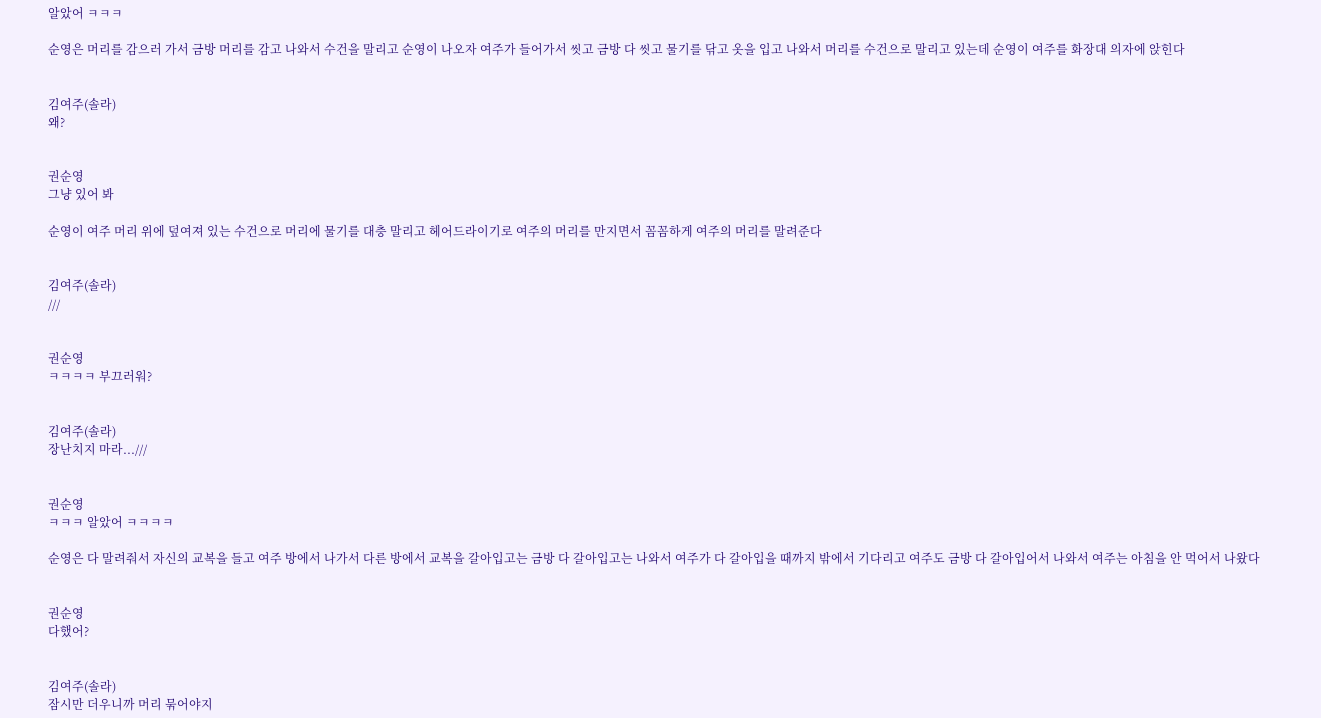알았어 ㅋㅋㅋ

순영은 머리를 감으러 가서 금방 머리를 감고 나와서 수건을 말리고 순영이 나오자 여주가 들어가서 씻고 금방 다 씻고 물기를 닦고 옷을 입고 나와서 머리를 수건으로 말리고 있는데 순영이 여주를 화장대 의자에 앉힌다


김여주(솔라)
왜?


권순영
그냥 있어 봐

순영이 여주 머리 위에 덮여져 있는 수건으로 머리에 물기를 대충 말리고 헤어드라이기로 여주의 머리를 만지면서 꼼꼼하게 여주의 머리를 말려준다


김여주(솔라)
///


권순영
ㅋㅋㅋㅋ 부끄러워?


김여주(솔라)
장난치지 마라...///


권순영
ㅋㅋㅋ 알았어 ㅋㅋㅋㅋ

순영은 다 말려줘서 자신의 교복을 들고 여주 방에서 나가서 다른 방에서 교복을 갈아입고는 금방 다 갈아입고는 나와서 여주가 다 갈아입을 때까지 밖에서 기다리고 여주도 금방 다 갈아입어서 나와서 여주는 아침을 안 먹어서 나왔다


권순영
다했어?


김여주(솔라)
잠시만 더우니까 머리 묶어야지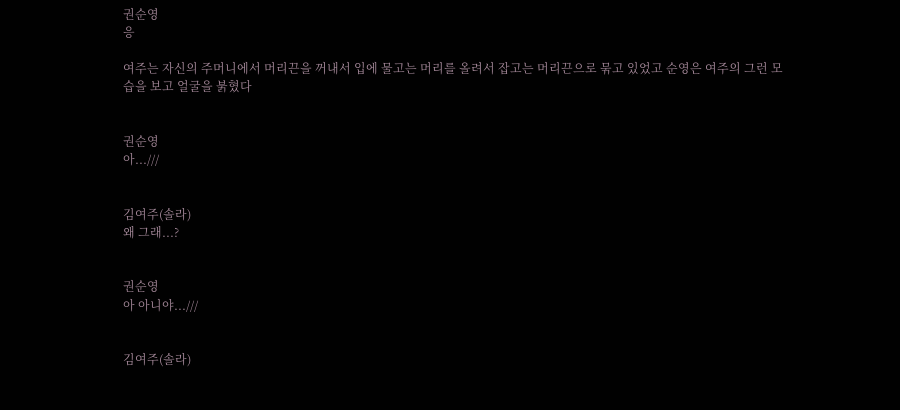권순영
응

여주는 자신의 주머니에서 머리끈을 꺼내서 입에 물고는 머리를 올려서 잡고는 머리끈으로 묶고 있었고 순영은 여주의 그런 모습을 보고 얼굴을 붉혔다


권순영
아...///


김여주(솔라)
왜 그래...?


권순영
아 아니야...///


김여주(솔라)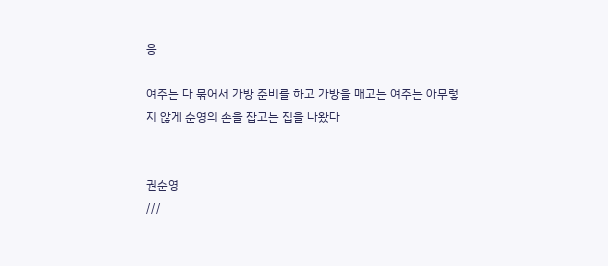응

여주는 다 묶어서 가방 준비를 하고 가방을 매고는 여주는 아무렇지 않게 순영의 손을 잡고는 집을 나왔다


권순영
///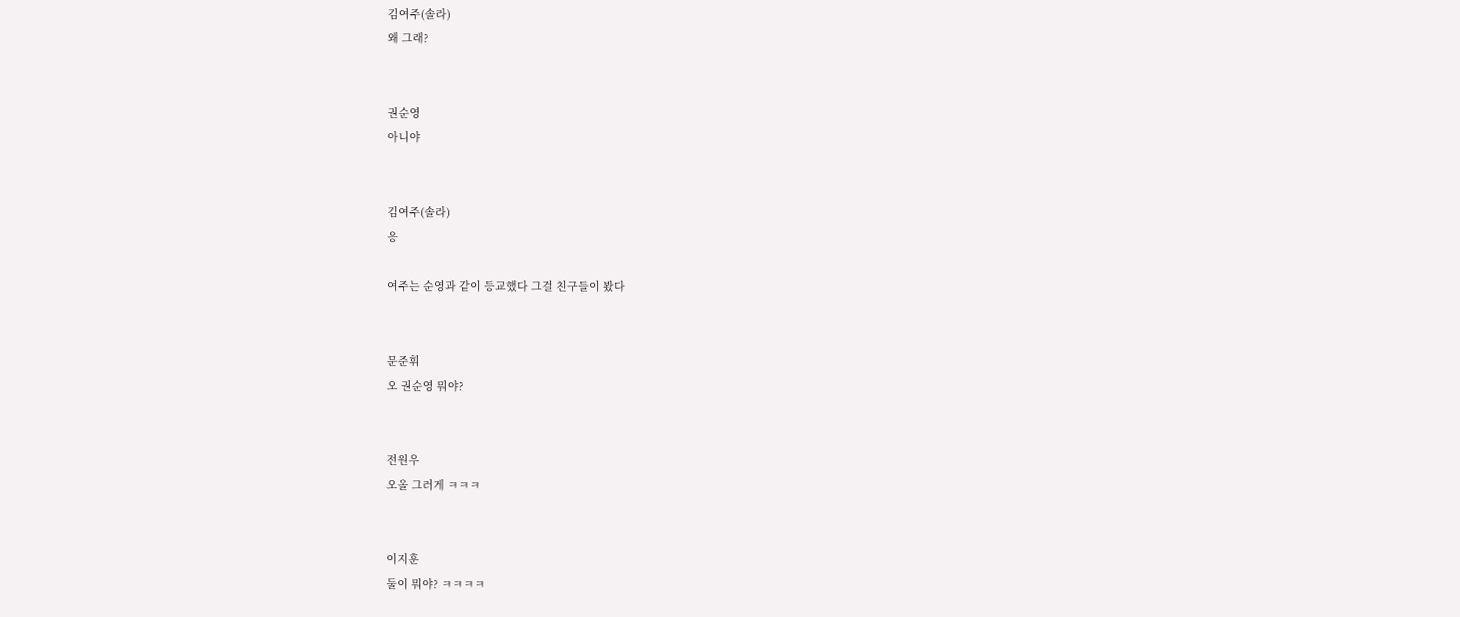김여주(솔라)
왜 그래?


권순영
아니야


김여주(솔라)
응

여주는 순영과 같이 등교했다 그걸 친구들이 봤다


문준휘
오 권순영 뭐야?


전원우
오올 그러게 ㅋㅋㅋ


이지훈
둘이 뭐야? ㅋㅋㅋㅋ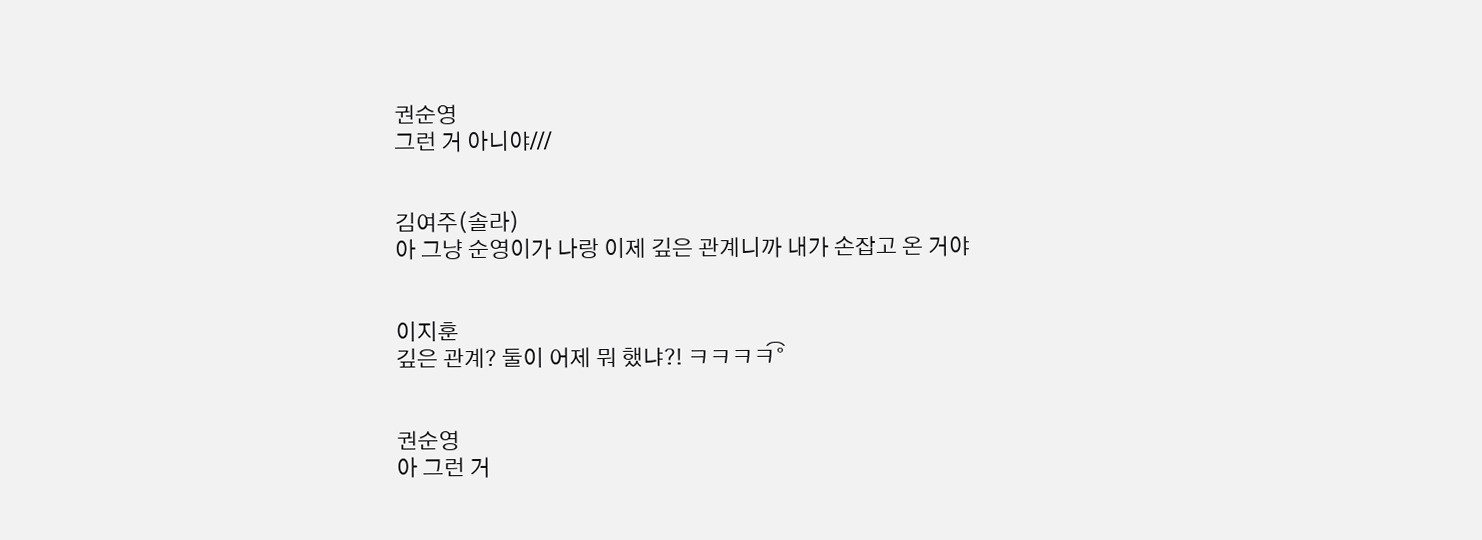권순영
그런 거 아니야///


김여주(솔라)
아 그냥 순영이가 나랑 이제 깊은 관계니까 내가 손잡고 온 거야


이지훈
깊은 관계? 둘이 어제 뭐 했냐?! ㅋㅋㅋㅋ͡°


권순영
아 그런 거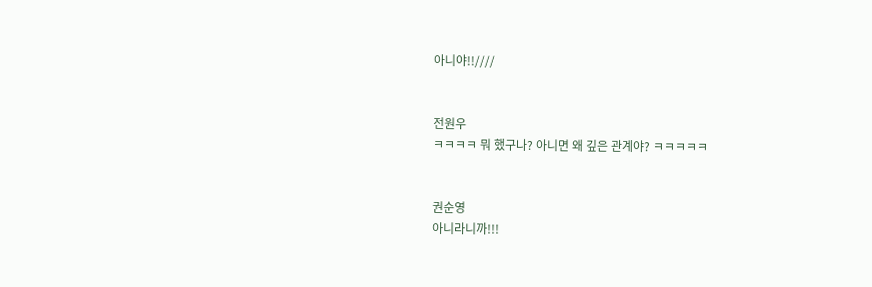아니야!!////


전원우
ㅋㅋㅋㅋ 뭐 했구나? 아니면 왜 깊은 관계야? ㅋㅋㅋㅋㅋ


권순영
아니라니까!!!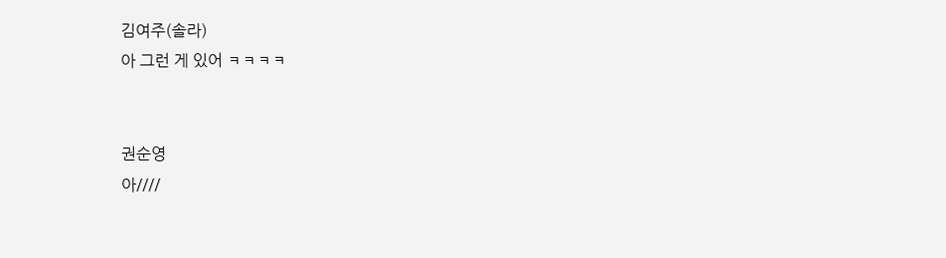김여주(솔라)
아 그런 게 있어 ㅋㅋㅋㅋ


권순영
아////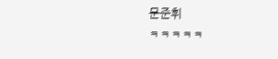문준휘
ㅋㅋㅋㅋㅋ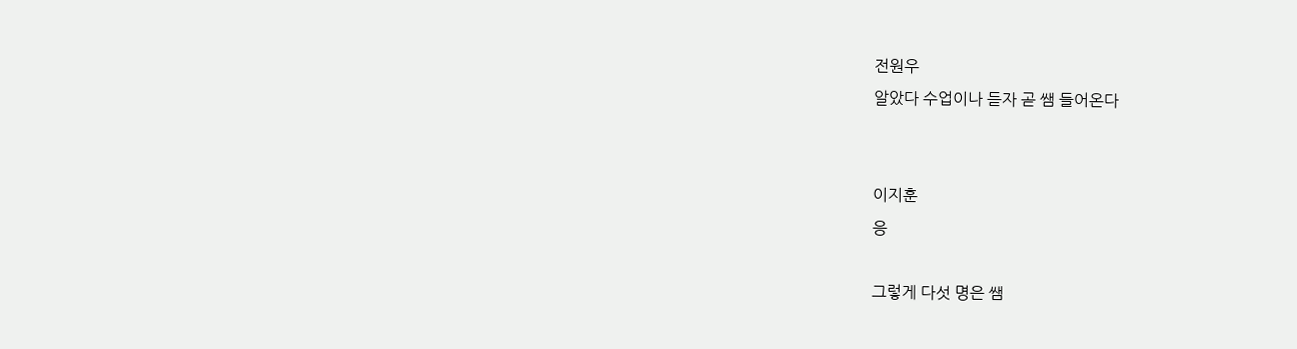전원우
알았다 수업이나 듣자 곧 쌤 들어온다


이지훈
응

그렇게 다섯 명은 쌤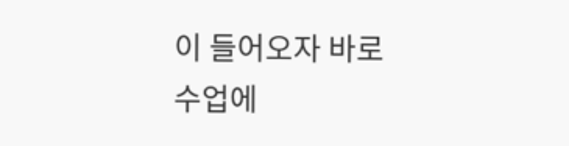이 들어오자 바로 수업에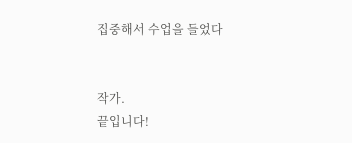집중해서 수업을 들었다


작가.
끝입니다!